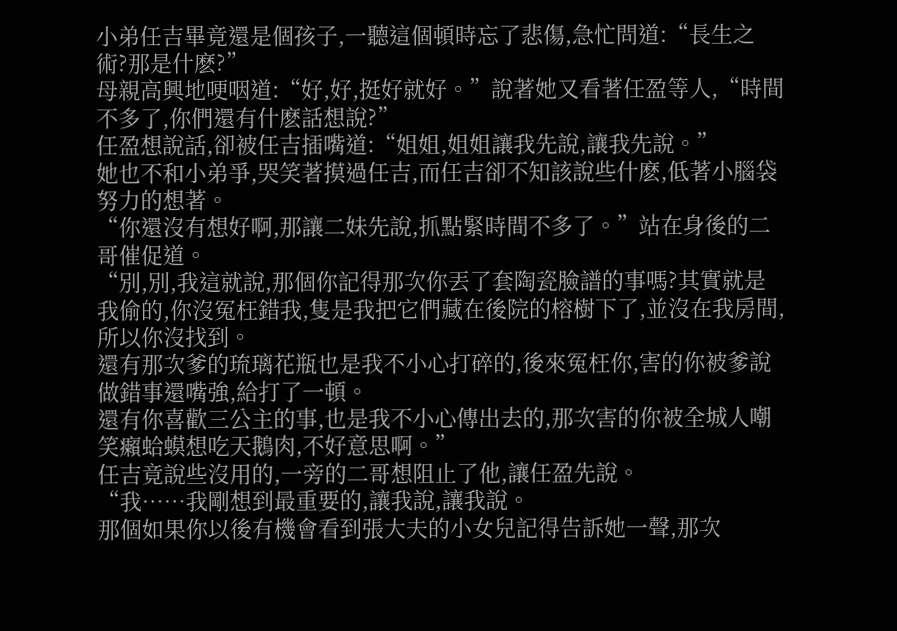小弟任吉畢竟還是個孩子,一聽這個頓時忘了悲傷,急忙問道:“長生之術?那是什麽?”
母親高興地哽咽道:“好,好,挺好就好。”說著她又看著任盈等人,“時間不多了,你們還有什麽話想說?”
任盈想說話,卻被任吉插嘴道:“姐姐,姐姐讓我先說,讓我先說。”
她也不和小弟爭,哭笑著摸過任吉,而任吉卻不知該說些什麽,低著小腦袋努力的想著。
“你還沒有想好啊,那讓二妹先說,抓點緊時間不多了。”站在身後的二哥催促道。
“別,別,我這就說,那個你記得那次你丟了套陶瓷臉譜的事嗎?其實就是我偷的,你沒冤枉錯我,隻是我把它們藏在後院的榕樹下了,並沒在我房間,所以你沒找到。
還有那次爹的琉璃花瓶也是我不小心打碎的,後來冤枉你,害的你被爹說做錯事還嘴強,給打了一頓。
還有你喜歡三公主的事,也是我不小心傳出去的,那次害的你被全城人嘲笑癩蛤蟆想吃天鵝肉,不好意思啊。”
任吉竟說些沒用的,一旁的二哥想阻止了他,讓任盈先說。
“我……我剛想到最重要的,讓我說,讓我說。
那個如果你以後有機會看到張大夫的小女兒記得告訴她一聲,那次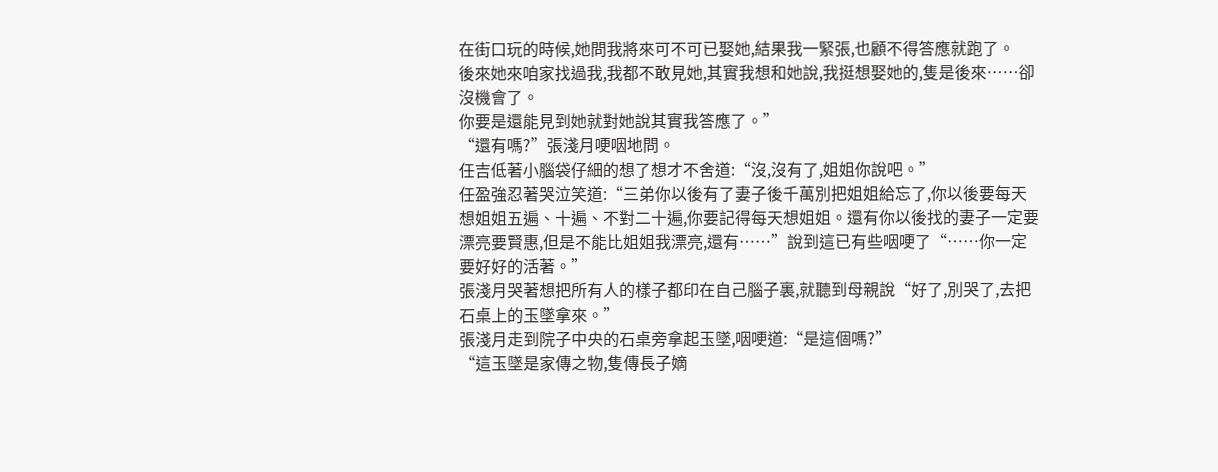在街口玩的時候,她問我將來可不可已娶她,結果我一緊張,也顧不得答應就跑了。
後來她來咱家找過我,我都不敢見她,其實我想和她說,我挺想娶她的,隻是後來……卻沒機會了。
你要是還能見到她就對她說其實我答應了。”
“還有嗎?”張淺月哽咽地問。
任吉低著小腦袋仔細的想了想才不舍道:“沒,沒有了,姐姐你說吧。”
任盈強忍著哭泣笑道:“三弟你以後有了妻子後千萬別把姐姐給忘了,你以後要每天想姐姐五遍、十遍、不對二十遍,你要記得每天想姐姐。還有你以後找的妻子一定要漂亮要賢惠,但是不能比姐姐我漂亮,還有……”說到這已有些咽哽了“……你一定要好好的活著。”
張淺月哭著想把所有人的樣子都印在自己腦子裏,就聽到母親說“好了,別哭了,去把石桌上的玉墜拿來。”
張淺月走到院子中央的石桌旁拿起玉墜,咽哽道:“是這個嗎?”
“這玉墜是家傳之物,隻傳長子嫡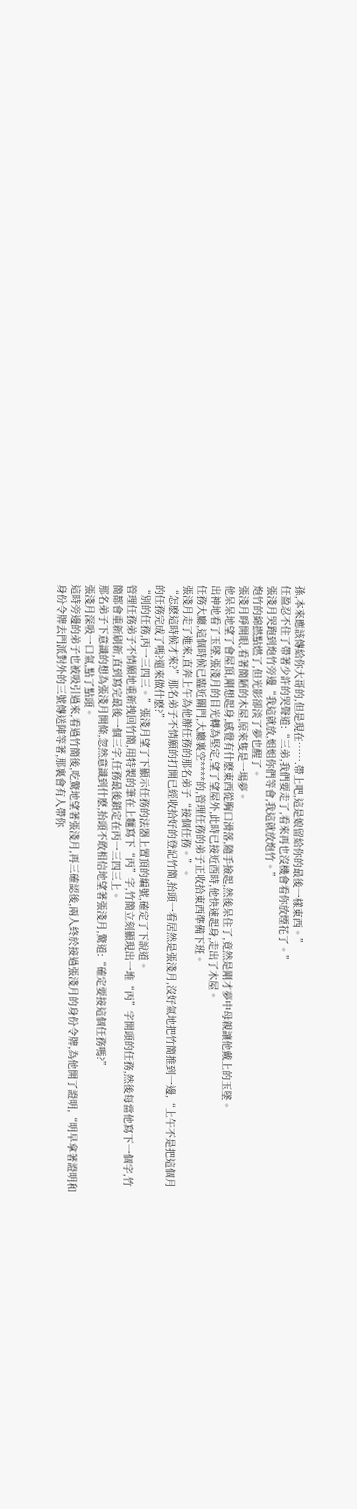孫,本來應該傳給你大哥的,但是現在…….帶上吧,這是娘留給你的最後一樣東西。”
任盈忍不住了帶著少許的哭聲道:“三弟,我們要走了,看來再也沒機會看你放煙花了。”
張淺月哭跑到炮竹旁邊“我這就放,姐姐你們等會,我這就放炮竹。”
炮竹的綿撚點燃了,但光影卻淡了夢也醒了。
張淺月睜開眼,看著簡陋的木屋,原來隻是一場夢。
他呆呆地望了會屋頂,剛想起身,感覺有什麽東西從胸口滑落,隨手撿起,然後呆住了,竟然是剛才夢中母親讓他戴上的玉墜。
出神地看了玉墜,張淺月的目光轉為堅定,望了望屋外,此時已接近酉時,他快速起身,走出了木屋。
任務大廳,這個時候已臨近關門,大廳裏空****的,管理任務的弟子正收拾東西準備下班。
張淺月走了進來,直奔上午為他辦任務的那名弟子“接個任務。”。
“怎麽這時候才來?”那名弟子不情願的打開已經收拾好的登記竹簡,抬頭一看居然是張淺月,沒好氣地把竹簡推到一邊,“上午不是把這個月的任務完成了嗎?還來做什麽?”
“別的任務,丙一三四三。”張淺月望了下顯示任務的法器上置頂的編號,確定了下說道。
管理任務弟子不情願地重新拽回竹簡,用特製的筆在上麵寫下“丙”字,竹簡立刻顯現出一堆“丙”字開頭的任務,然後每當他寫下一個字,竹簡都會重新刷新,直到寫完最後一個三字,任務最後鎖定在丙一三四三上。
那名弟子下意識的想為張淺月開條,忽然意識到什麽,抬頭不敢相信地望著張淺月,驚道:“確定要接這個任務嗎?”
張淺月深吸一口氣,點了點頭。
這時旁邊的弟子也被吸引過來,看過竹簡後,吃驚地望著張淺月,再三確認後,兩人終於接過張淺月的身份令牌,為他開了證明,“明早拿著證明和身份令牌去門派對外的三號傳送陣等著,那裏會有人帶你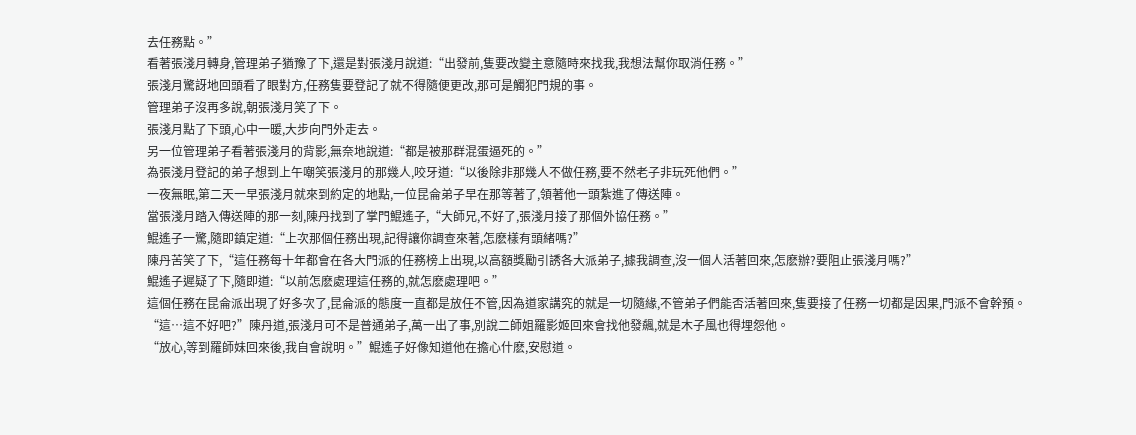去任務點。”
看著張淺月轉身,管理弟子猶豫了下,還是對張淺月說道:“出發前,隻要改變主意隨時來找我,我想法幫你取消任務。”
張淺月驚訝地回頭看了眼對方,任務隻要登記了就不得隨便更改,那可是觸犯門規的事。
管理弟子沒再多說,朝張淺月笑了下。
張淺月點了下頭,心中一暖,大步向門外走去。
另一位管理弟子看著張淺月的背影,無奈地說道:“都是被那群混蛋逼死的。”
為張淺月登記的弟子想到上午嘲笑張淺月的那幾人,咬牙道:“以後除非那幾人不做任務,要不然老子非玩死他們。”
一夜無眠,第二天一早張淺月就來到約定的地點,一位昆侖弟子早在那等著了,領著他一頭紮進了傳送陣。
當張淺月踏入傳送陣的那一刻,陳丹找到了掌門鯤遙子,“大師兄,不好了,張淺月接了那個外協任務。”
鯤遙子一驚,隨即鎮定道:“上次那個任務出現,記得讓你調查來著,怎麽樣有頭緒嗎?”
陳丹苦笑了下,“這任務每十年都會在各大門派的任務榜上出現,以高額獎勵引誘各大派弟子,據我調查,沒一個人活著回來,怎麽辦?要阻止張淺月嗎?”
鯤遙子遲疑了下,隨即道:“以前怎麽處理這任務的,就怎麽處理吧。”
這個任務在昆侖派出現了好多次了,昆侖派的態度一直都是放任不管,因為道家講究的就是一切隨緣,不管弟子們能否活著回來,隻要接了任務一切都是因果,門派不會幹預。
“這…這不好吧?”陳丹道,張淺月可不是普通弟子,萬一出了事,別說二師姐羅影姬回來會找他發飆,就是木子風也得埋怨他。
“放心,等到羅師妹回來後,我自會說明。”鯤遙子好像知道他在擔心什麽,安慰道。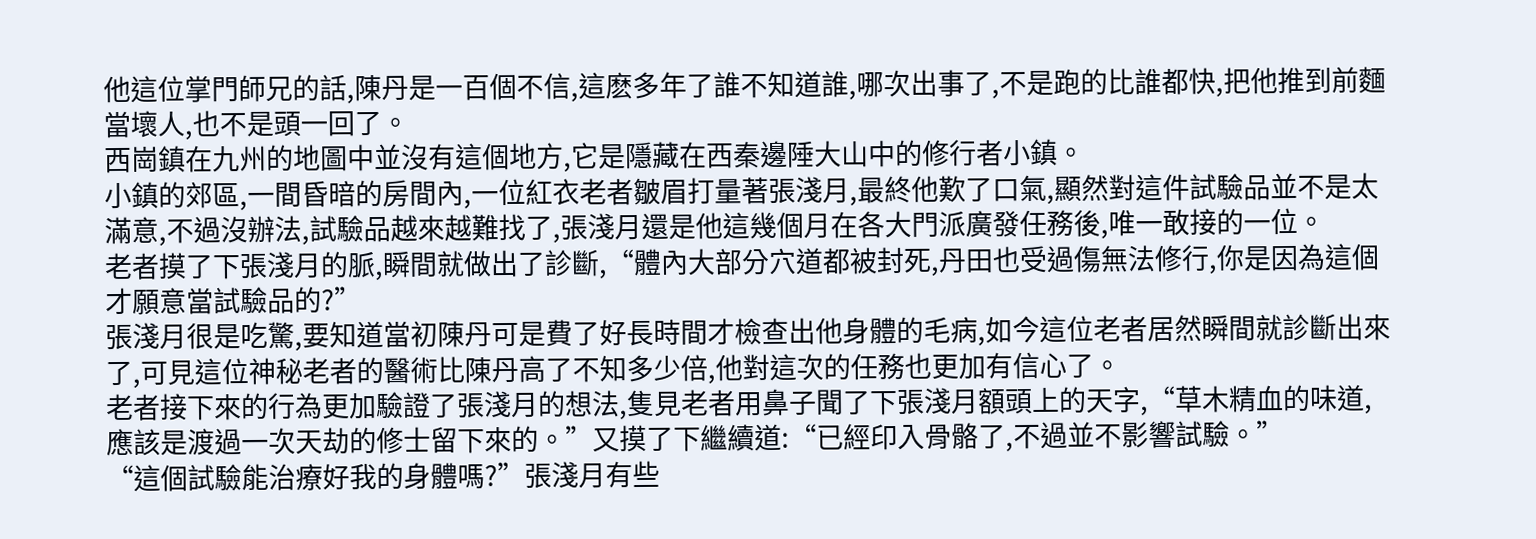他這位掌門師兄的話,陳丹是一百個不信,這麽多年了誰不知道誰,哪次出事了,不是跑的比誰都快,把他推到前麵當壞人,也不是頭一回了。
西崗鎮在九州的地圖中並沒有這個地方,它是隱藏在西秦邊陲大山中的修行者小鎮。
小鎮的郊區,一間昏暗的房間內,一位紅衣老者皺眉打量著張淺月,最終他歎了口氣,顯然對這件試驗品並不是太滿意,不過沒辦法,試驗品越來越難找了,張淺月還是他這幾個月在各大門派廣發任務後,唯一敢接的一位。
老者摸了下張淺月的脈,瞬間就做出了診斷,“體內大部分穴道都被封死,丹田也受過傷無法修行,你是因為這個才願意當試驗品的?”
張淺月很是吃驚,要知道當初陳丹可是費了好長時間才檢查出他身體的毛病,如今這位老者居然瞬間就診斷出來了,可見這位神秘老者的醫術比陳丹高了不知多少倍,他對這次的任務也更加有信心了。
老者接下來的行為更加驗證了張淺月的想法,隻見老者用鼻子聞了下張淺月額頭上的天字,“草木精血的味道,應該是渡過一次天劫的修士留下來的。”又摸了下繼續道:“已經印入骨骼了,不過並不影響試驗。”
“這個試驗能治療好我的身體嗎?”張淺月有些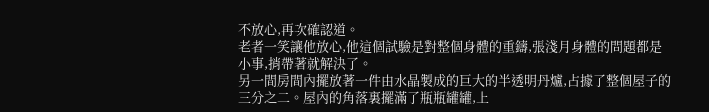不放心,再次確認道。
老者一笑讓他放心,他這個試驗是對整個身體的重鑄,張淺月身體的問題都是小事,捎帶著就解決了。
另一間房間內擺放著一件由水晶製成的巨大的半透明丹爐,占據了整個屋子的三分之二。屋內的角落裏擺滿了瓶瓶罐罐,上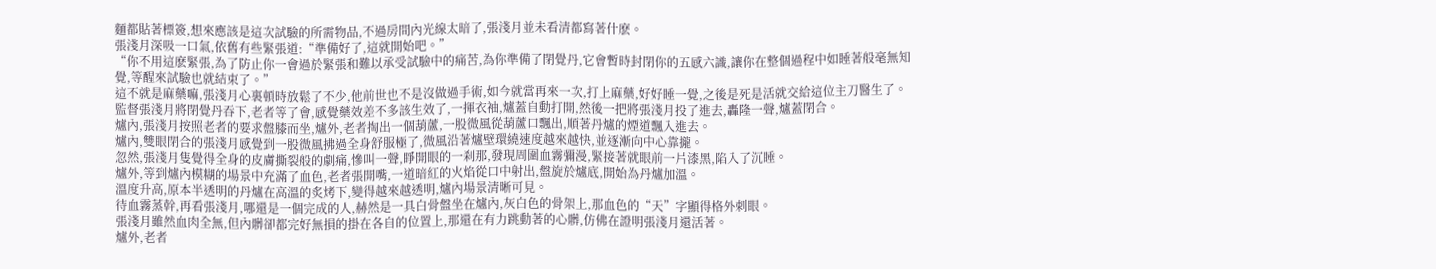麵都貼著標簽,想來應該是這次試驗的所需物品,不過房間內光線太暗了,張淺月並未看清都寫著什麽。
張淺月深吸一口氣,依舊有些緊張道:“準備好了,這就開始吧。”
“你不用這麽緊張,為了防止你一會過於緊張和難以承受試驗中的痛苦,為你準備了閉覺丹,它會暫時封閉你的五感六識,讓你在整個過程中如睡著般毫無知覺,等醒來試驗也就結束了。”
這不就是麻藥嘛,張淺月心裏頓時放鬆了不少,他前世也不是沒做過手術,如今就當再來一次,打上麻藥,好好睡一覺,之後是死是活就交給這位主刀醫生了。
監督張淺月將閉覺丹吞下,老者等了會,感覺藥效差不多該生效了,一揮衣袖,爐蓋自動打開,然後一把將張淺月投了進去,轟隆一聲,爐蓋閉合。
爐內,張淺月按照老者的要求盤膝而坐,爐外,老者掏出一個葫蘆,一股微風從葫蘆口飄出,順著丹爐的煙道飄入進去。
爐內,雙眼閉合的張淺月感覺到一股微風拂過全身舒服極了,微風沿著爐壁環繞速度越來越快,並逐漸向中心靠攏。
忽然,張淺月隻覺得全身的皮膚撕裂般的劇痛,慘叫一聲,睜開眼的一刹那,發現周圍血霧彌漫,緊接著就眼前一片漆黑,陷入了沉睡。
爐外,等到爐內模糊的場景中充滿了血色,老者張開嘴,一道暗紅的火焰從口中射出,盤旋於爐底,開始為丹爐加溫。
溫度升高,原本半透明的丹爐在高溫的炙烤下,變得越來越透明,爐內場景清晰可見。
待血霧蒸幹,再看張淺月,哪還是一個完成的人,赫然是一具白骨盤坐在爐內,灰白色的骨架上,那血色的“天”字顯得格外刺眼。
張淺月雖然血肉全無,但內髒卻都完好無損的掛在各自的位置上,那還在有力跳動著的心髒,仿佛在證明張淺月還活著。
爐外,老者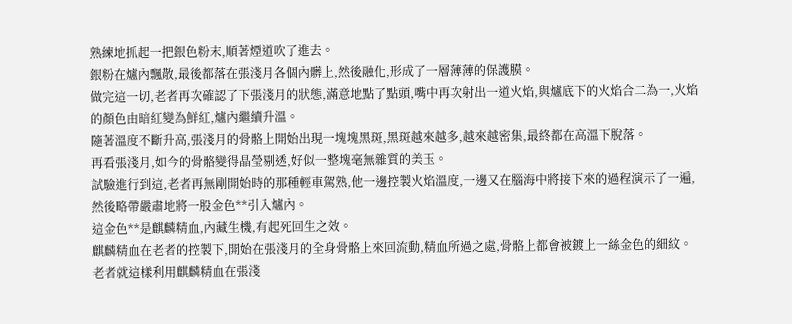熟練地抓起一把銀色粉末,順著煙道吹了進去。
銀粉在爐內飄散,最後都落在張淺月各個內髒上,然後融化,形成了一層薄薄的保護膜。
做完這一切,老者再次確認了下張淺月的狀態,滿意地點了點頭,嘴中再次射出一道火焰,與爐底下的火焰合二為一,火焰的顏色由暗紅變為鮮紅,爐內繼續升溫。
隨著溫度不斷升高,張淺月的骨骼上開始出現一塊塊黑斑,黑斑越來越多,越來越密集,最終都在高溫下脫落。
再看張淺月,如今的骨骼變得晶瑩剔透,好似一整塊毫無雜質的美玉。
試驗進行到這,老者再無剛開始時的那種輕車駕熟,他一邊控製火焰溫度,一邊又在腦海中將接下來的過程演示了一遍,然後略帶嚴肅地將一股金色**引入爐內。
這金色**是麒麟精血,內藏生機,有起死回生之效。
麒麟精血在老者的控製下,開始在張淺月的全身骨骼上來回流動,精血所過之處,骨骼上都會被鍍上一絲金色的細紋。
老者就這樣利用麒麟精血在張淺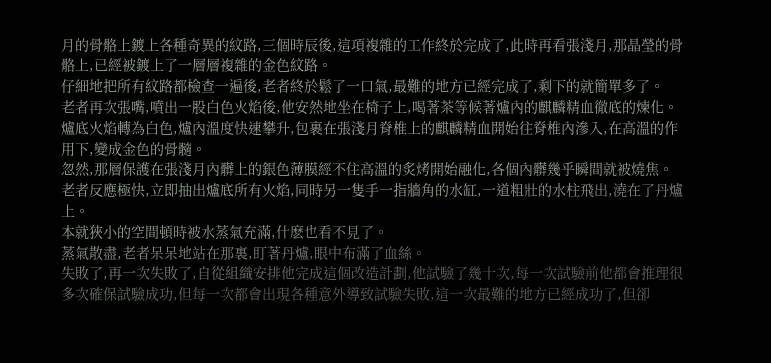月的骨骼上鍍上各種奇異的紋路,三個時辰後,這項複雜的工作終於完成了,此時再看張淺月,那晶瑩的骨骼上,已經被鍍上了一層層複雜的金色紋路。
仔細地把所有紋路都檢查一遍後,老者終於鬆了一口氣,最難的地方已經完成了,剩下的就簡單多了。
老者再次張嘴,噴出一股白色火焰後,他安然地坐在椅子上,喝著茶等候著爐內的麒麟精血徹底的煉化。
爐底火焰轉為白色,爐內溫度快速攀升,包裹在張淺月脊椎上的麒麟精血開始往脊椎內滲入,在高溫的作用下,變成金色的骨髓。
忽然,那層保護在張淺月內髒上的銀色薄膜經不住高溫的炙烤開始融化,各個內髒幾乎瞬間就被燒焦。
老者反應極快,立即抽出爐底所有火焰,同時另一隻手一指牆角的水缸,一道粗壯的水柱飛出,澆在了丹爐上。
本就狹小的空間頓時被水蒸氣充滿,什麽也看不見了。
蒸氣散盡,老者呆呆地站在那裏,盯著丹爐,眼中布滿了血絲。
失敗了,再一次失敗了,自從組織安排他完成這個改造計劃,他試驗了幾十次,每一次試驗前他都會推理很多次確保試驗成功,但每一次都會出現各種意外導致試驗失敗,這一次最難的地方已經成功了,但卻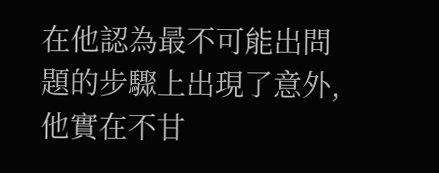在他認為最不可能出問題的步驟上出現了意外,他實在不甘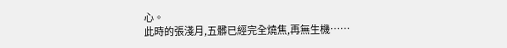心。
此時的張淺月,五髒已經完全燒焦,再無生機……